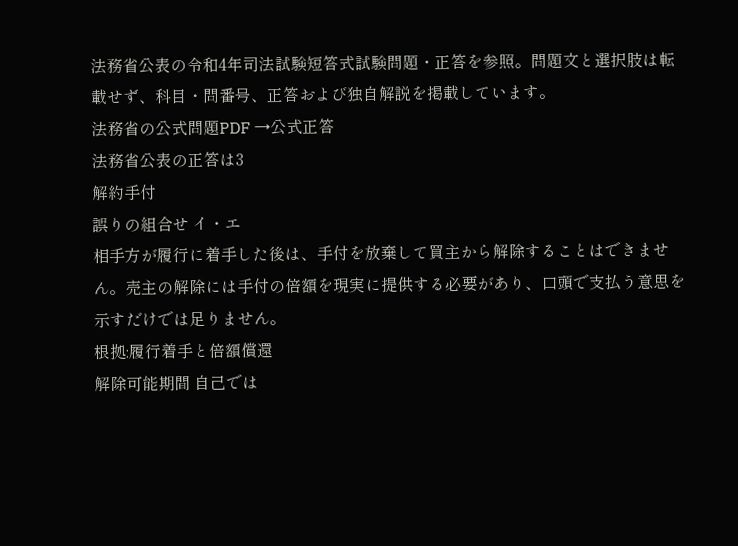法務省公表の令和4年司法試験短答式試験問題・正答を参照。問題文と選択肢は転載せず、科目・問番号、正答および独自解説を掲載しています。
法務省の公式問題PDF →公式正答
法務省公表の正答は3
解約手付
誤りの組合せ イ・エ
相手方が履行に着手した後は、手付を放棄して買主から解除することはできません。売主の解除には手付の倍額を現実に提供する必要があり、口頭で支払う意思を示すだけでは足りません。
根拠:履行着手と倍額償還
解除可能期間 自己では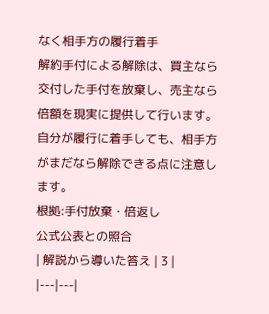なく相手方の履行着手
解約手付による解除は、買主なら交付した手付を放棄し、売主なら倍額を現実に提供して行います。自分が履行に着手しても、相手方がまだなら解除できる点に注意します。
根拠:手付放棄・倍返し
公式公表との照合
| 解説から導いた答え | 3 |
|---|---|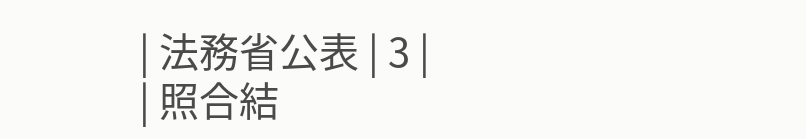| 法務省公表 | 3 |
| 照合結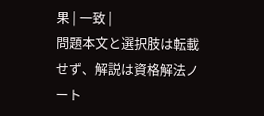果 | 一致 |
問題本文と選択肢は転載せず、解説は資格解法ノート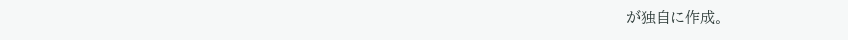が独自に作成。